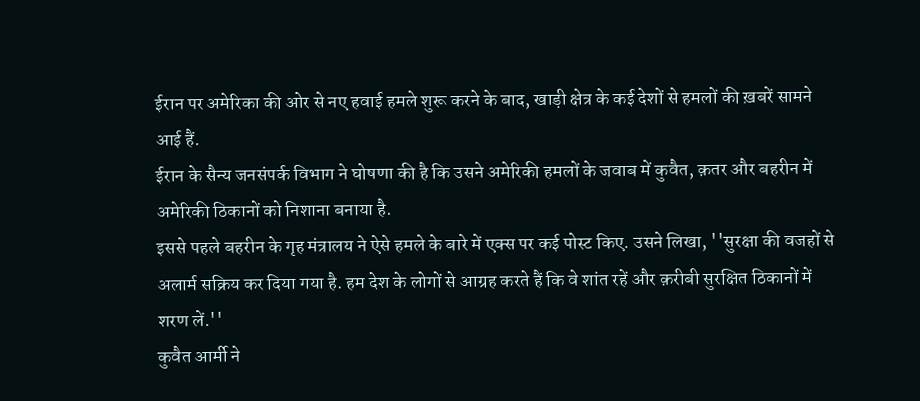ईरान पर अमेरिका की ओर से नए हवाई हमले शुरू करने के बाद, खाड़ी क्षेत्र के कई देशों से हमलों की ख़बरें सामने आई हैं.
ईरान के सैन्य जनसंपर्क विभाग ने घोषणा की है कि उसने अमेरिकी हमलों के जवाब में कुवैत, क़तर और बहरीन में अमेरिकी ठिकानों को निशाना बनाया है.
इससे पहले बहरीन के गृह मंत्रालय ने ऐसे हमले के बारे में एक्स पर कई पोस्ट किए. उसने लिखा, ''सुरक्षा की वजहों से अलार्म सक्रिय कर दिया गया है. हम देश के लोगों से आग्रह करते हैं कि वे शांत रहें और क़रीबी सुरक्षित ठिकानों में शरण लें.''
कुवैत आर्मी ने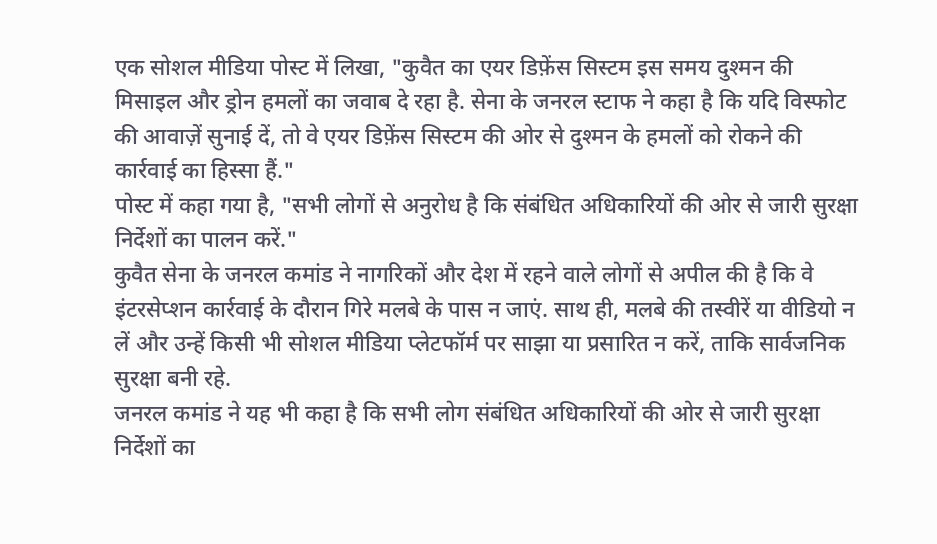एक सोशल मीडिया पोस्ट में लिखा, "कुवैत का एयर डिफ़ेंस सिस्टम इस समय दुश्मन की मिसाइल और ड्रोन हमलों का जवाब दे रहा है. सेना के जनरल स्टाफ ने कहा है कि यदि विस्फोट की आवाज़ें सुनाई दें, तो वे एयर डिफ़ेंस सिस्टम की ओर से दुश्मन के हमलों को रोकने की कार्रवाई का हिस्सा हैं."
पोस्ट में कहा गया है, "सभी लोगों से अनुरोध है कि संबंधित अधिकारियों की ओर से जारी सुरक्षा निर्देशों का पालन करें."
कुवैत सेना के जनरल कमांड ने नागरिकों और देश में रहने वाले लोगों से अपील की है कि वे इंटरसेप्शन कार्रवाई के दौरान गिरे मलबे के पास न जाएं. साथ ही, मलबे की तस्वीरें या वीडियो न लें और उन्हें किसी भी सोशल मीडिया प्लेटफॉर्म पर साझा या प्रसारित न करें, ताकि सार्वजनिक सुरक्षा बनी रहे.
जनरल कमांड ने यह भी कहा है कि सभी लोग संबंधित अधिकारियों की ओर से जारी सुरक्षा निर्देशों का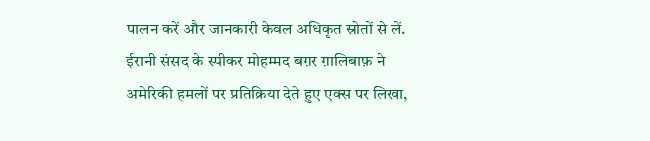पालन करें और जानकारी केवल अधिकृत स्रोतों से लें.
ईरानी संसद के स्पीकर मोहम्मद बग़र ग़ालिबाफ़ ने अमेरिकी हमलों पर प्रतिक्रिया देते हुए एक्स पर लिखा,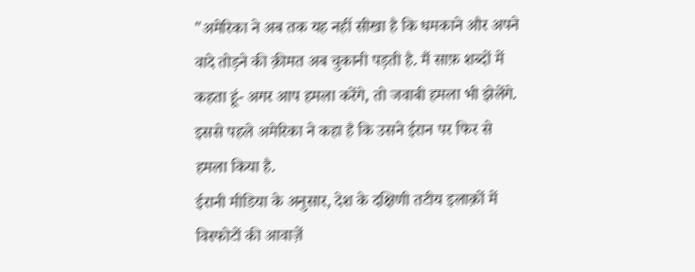"अमेरिका ने अब तक यह नहीं सीखा है कि धमकाने और अपने वादे तोड़ने की क़ीमत अब चुकानी पड़ती है. मैं साफ़ शब्दों में कहता हूं- अगर आप हमला करेंगे, तो जवाबी हमला भी झेलेंगे.
इससे पहले अमेरिका ने कहा है कि उसने ईरान पर फिर से हमला किया है.
ईरानी मीडिया के अनुसार, देश के दक्षिणी तटीय इलाक़ों में विस्फोटों की आवाज़ें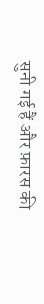सुनी गई हैं और फ़ारस की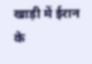खाड़ी में ईरान के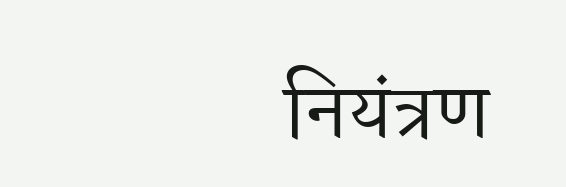नियंत्रण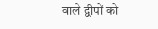वाले द्वीपों को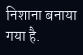निशाना बनाया गया है.